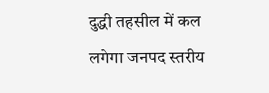दुद्धी तहसील में कल लगेगा जनपद स्तरीय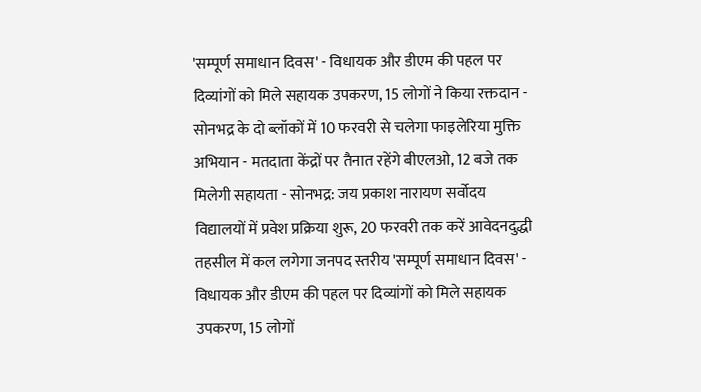'सम्पूर्ण समाधान दिवस' - विधायक और डीएम की पहल पर दिव्यांगों को मिले सहायक उपकरण, 15 लोगों ने किया रक्तदान - सोनभद्र के दो ब्लॉकों में 10 फरवरी से चलेगा फाइलेरिया मुक्ति अभियान - मतदाता केंद्रों पर तैनात रहेंगे बीएलओ, 12 बजे तक मिलेगी सहायता - सोनभद्र: जय प्रकाश नारायण सर्वोदय विद्यालयों में प्रवेश प्रक्रिया शुरू, 20 फरवरी तक करें आवेदनदुद्धी तहसील में कल लगेगा जनपद स्तरीय 'सम्पूर्ण समाधान दिवस' - विधायक और डीएम की पहल पर दिव्यांगों को मिले सहायक उपकरण, 15 लोगों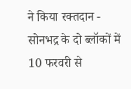ने किया रक्तदान - सोनभद्र के दो ब्लॉकों में 10 फरवरी से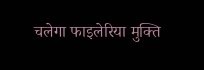चलेगा फाइलेरिया मुक्ति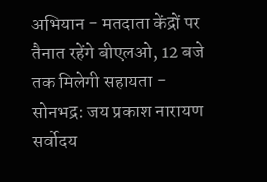अभियान - मतदाता केंद्रों पर तैनात रहेंगे बीएलओ, 12 बजे तक मिलेगी सहायता - सोनभद्र: जय प्रकाश नारायण सर्वोदय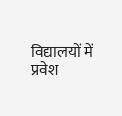विद्यालयों में प्रवेश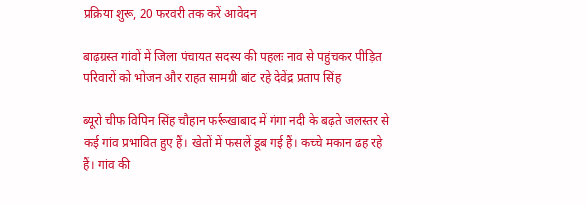प्रक्रिया शुरू, 20 फरवरी तक करें आवेदन

बाढ़ग्रस्त गांवों में जिला पंचायत सदस्य की पहलः नाव से पहुंचकर पीड़ित परिवारों को भोजन और राहत सामग्री बांट रहे देवेंद्र प्रताप सिंह

ब्यूरो चीफ विपिन सिंह चौहान फर्रूखाबाद में गंगा नदी के बढ़ते जलस्तर से कई गांव प्रभावित हुए हैं। खेतों में फसलें डूब गई हैं। कच्चे मकान ढह रहे हैं। गांव की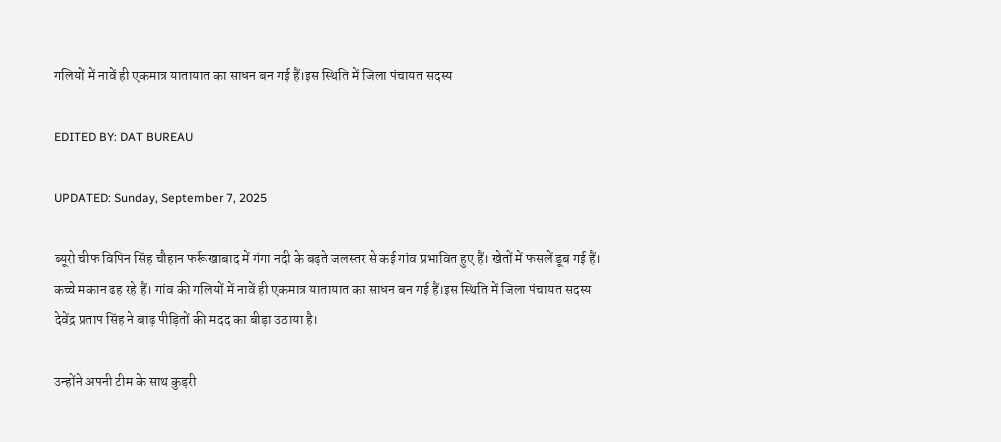गलियों में नावें ही एकमात्र यातायात का साधन बन गई हैं।इस स्थिति में जिला पंचायत सदस्य

EDITED BY: DAT BUREAU

UPDATED: Sunday, September 7, 2025

ब्यूरो चीफ विपिन सिंह चौहान फर्रूखाबाद में गंगा नदी के बढ़ते जलस्तर से कई गांव प्रभावित हुए हैं। खेतों में फसलें डूब गई हैं। कच्चे मकान ढह रहे हैं। गांव की गलियों में नावें ही एकमात्र यातायात का साधन बन गई हैं।इस स्थिति में जिला पंचायत सदस्य देवेंद्र प्रताप सिंह ने बाढ़ पीड़ितों की मदद का बीड़ा उठाया है।

उन्होंने अपनी टीम के साथ कुड़री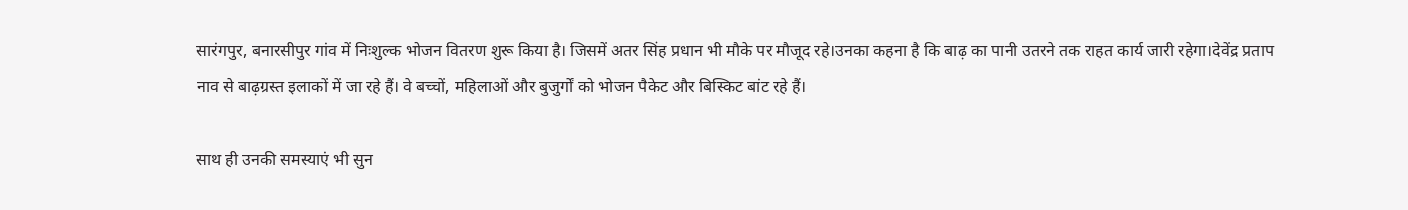सारंगपुर, बनारसीपुर गांव में निःशुल्क भोजन वितरण शुरू किया है। जिसमें अतर सिंह प्रधान भी मौके पर मौजूद रहे।उनका कहना है कि बाढ़ का पानी उतरने तक राहत कार्य जारी रहेगा।देवेंद्र प्रताप नाव से बाढ़ग्रस्त इलाकों में जा रहे हैं। वे बच्चों, महिलाओं और बुजुर्गों को भोजन पैकेट और बिस्किट बांट रहे हैं।

साथ ही उनकी समस्याएं भी सुन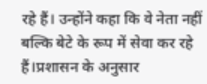रहे हैं। उन्होंने कहा कि वे नेता नहीं बल्कि बेटे के रूप में सेवा कर रहे हैं।प्रशासन के अनुसार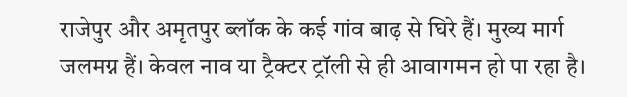राजेपुर और अमृतपुर ब्लॉक के कई गांव बाढ़ से घिरे हैं। मुख्य मार्ग जलमग्न हैं। केवल नाव या ट्रैक्टर ट्रॉली से ही आवागमन हो पा रहा है।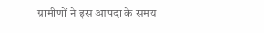ग्रामीणों ने इस आपदा के समय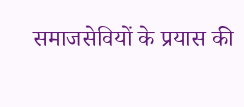समाजसेवियों के प्रयास की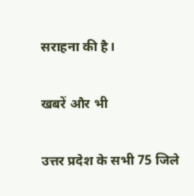सराहना की है।

खबरें और भी

उत्तर प्रदेश के सभी 75 जिले